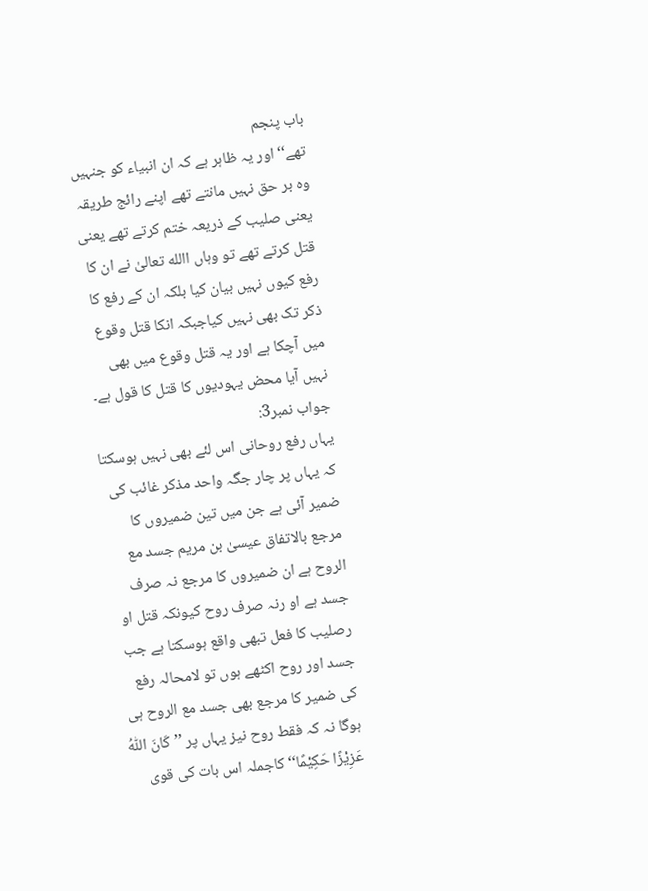باب پنجم
تھے‘‘ اور یہ ظاہر ہے کہ ان انبیاء کو جنہیں وہ بر حق نہیں مانتے تھے اپنے رائج طریقہ یعنی صلیب کے ذریعہ ختم کرتے تھے یعنی قتل کرتے تھے تو وہاں االله تعالیٰ نے ان کا رفع کیوں نہیں بیان کیا بلکہ ان کے رفع کا ذکر تک بھی نہیں کیاجبکہ انکا قتل وقوع میں آچکا ہے اور یہ قتل وقوع میں بھی نہیں آیا محض یہودیوں کا قتل کا قول ہے۔
جواب نمبر3:
یہاں رفع روحانی اس لئے بھی نہیں ہوسکتا کہ یہاں پر چار جگہ واحد مذکر غائب کی ضمیر آئی ہے جن میں تین ضمیروں کا مرجع بالاتفاق عیسیٰ بن مریم جسد مع الروح ہے ان ضمیروں کا مرجع نہ صرف جسد ہے او رنہ صرف روح کیونکہ قتل او رصلیب کا فعل تبھی واقع ہوسکتا ہے جب جسد اور روح اکٹھے ہوں تو لامحالہ رفع کی ضمیر کا مرجع بھی جسد مع الروح ہی ہوگا نہ کہ فقط روح نیز یہاں پر ’’کَانَ اللّٰہُ عَزِیْزًا حَکِیْمًا‘‘ کاجملہ اس بات کی قوی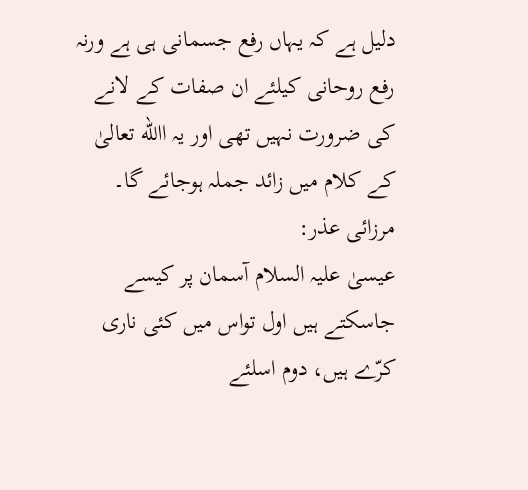دلیل ہے کہ یہاں رفع جسمانی ہی ہے ورنہ رفع روحانی کیلئے ان صفات کے لانے کی ضرورت نہیں تھی اور یہ االله تعالیٰ کے کلام میں زائد جملہ ہوجائے گا۔
مرزائی عذر:
عیسیٰ علیہ السلام آسمان پر کیسے جاسکتے ہیں اول تواس میں کئی ناری کرّے ہیں، دوم اسلئے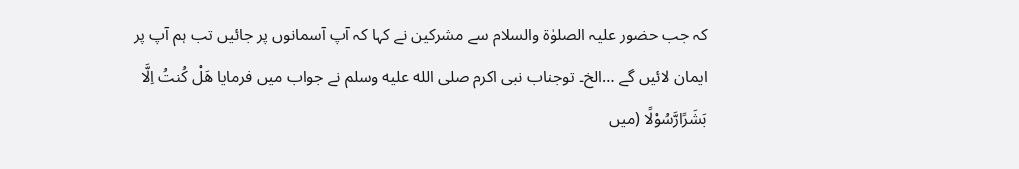کہ جب حضور علیہ الصلوٰۃ والسلام سے مشرکین نے کہا کہ آپ آسمانوں پر جائیں تب ہم آپ پر ایمان لائیں گے …الخ۔ توجناب نبی اکرم صلى الله عليه وسلم نے جواب میں فرمایا ھَلْ کُنتُ اِلَّا بَشَرًارَّسُوْلًا (میں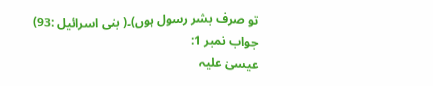تو صرف بشر رسول ہوں)۔( بنی اسرائیل :93)
جواب نمبر 1:
عیسیٰ علیہ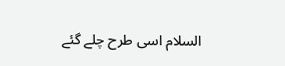السلام اسی طرح چلے گئے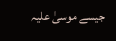جیسے موسیٰ علیہ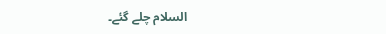السلام چلے گئے۔